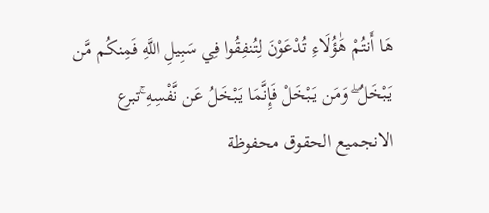هَا أَنتُمْ هَٰؤُلَاءِ تُدْعَوْنَ لِتُنفِقُوا فِي سَبِيلِ اللَّهِ فَمِنكُم مَّن يَبْخَلُ ۖ وَمَن يَبْخَلْ فَإِنَّمَا يَبْخَلُ عَن نَّفْسِهِ ۚتبرع الانجميع الحقوق محفوظة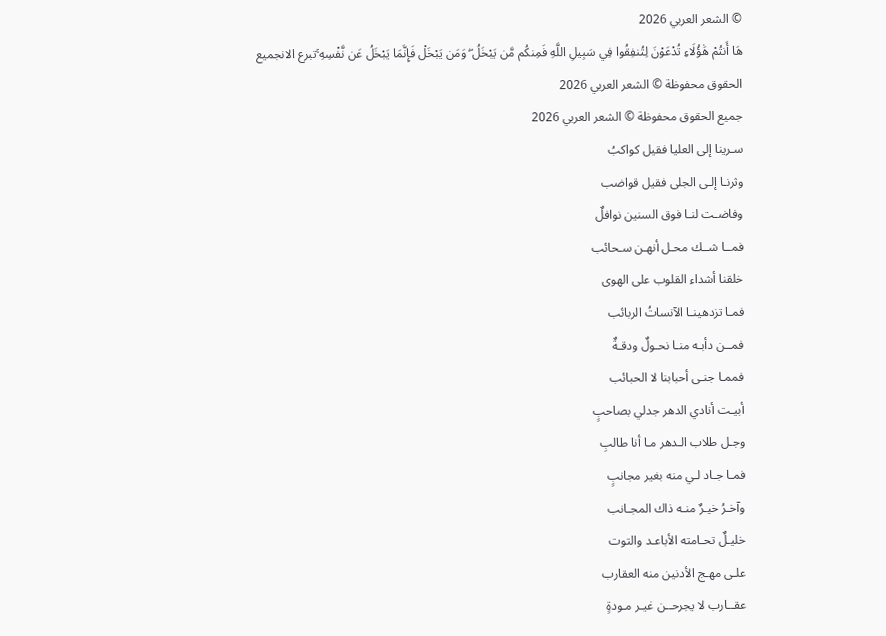© الشعر العربي 2026
هَا أَنتُمْ هَٰؤُلَاءِ تُدْعَوْنَ لِتُنفِقُوا فِي سَبِيلِ اللَّهِ فَمِنكُم مَّن يَبْخَلُ ۖ وَمَن يَبْخَلْ فَإِنَّمَا يَبْخَلُ عَن نَّفْسِهِ ۚتبرع الانجميع الحقوق محفوظة © الشعر العربي 2026
جميع الحقوق محفوظة © الشعر العربي 2026
سـرينا إلى العليا فقيل كواكبُ
وثرنـا إلـى الجلى فقيل قواضب
وفاضـت لنـا فوق السنين نوافلٌ
فمــا شــك محـل أنهـن سـحائب
خلقنا أشداء القلوب على الهوى
فمـا تزدهينـا الآنساتُ الربائب
فمــن دأبـه منـا نحـولٌ ودقـةٌ
فممـا جنـى أحبابنا لا الحبائب
أبيـت أنادي الدهر جدلي بصاحبٍ
وجـل طلاب الـدهر مـا أنا طالبِ
فمـا جـاد لـي منه بغير مجانبٍ
وآخـرُ خيـرٌ منـه ذاك المجـانب
خليـلٌ تحـامته الأباعـد والتوت
علـى مهـج الأدنين منه العقارب
عقــارب لا يجرحــن غيـر مـودةٍ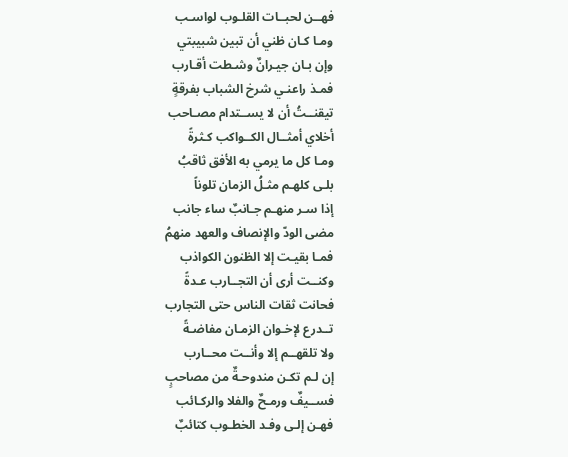فهــن لحبــات القلـوب لواسـب
ومـا كـان ظني أن تبين شبيبتي
وإن بـان جيـرانٌ وشـطت أقـارب
فمـذ راعنـي شرخ الشباب بفرقةٍ
تيقنــتُ أن لا يســتدام مصـاحب
أخلاي أمثــال الكــواكب كـثرةً
ومـا كل ما يرمي به الأفق ثاقبُ
بلـى كلهـم مثـلُ الزمان تلوناً
إذا سـر منهـم جـانبٌ ساء جانب
مضى الودّ والإنصاف والعهد منهمُ
فمـا بقيـت إلا الظنون الكواذب
وكنــت أرى أن التجــارب عـدةً
فحانت ثقات الناس حتى التجارب
تــدرع لإخـوان الزمـان مفاضـةً
ولا تلقهــم إلا وأنــت محــارب
إن لـم تكـن مندوحـةٌ من مصاحبٍ
فســيفٌ ورمـحٌ والفلا والركـائب
فهـن إلـى وفـد الخطـوب كتائبٌ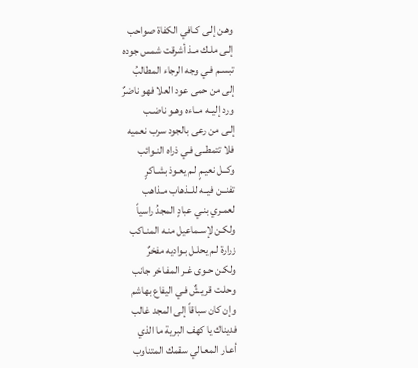وهـن إلـى كـافي الكفاة صواحب
إلـى ملـك مـذ أشرقت شمس جوده
تبسـم فـي وجه الرجاء المطالبُ
إلى من حمى عود العلا فهو ناضرٌ
ورد إليــه مــاءه وهـو ناضـب
إلـى من رعى بالجود سرب نعميه
فلا تتمطــى فـي ذراه النـوائب
وكــل نعيـمٍ لـم يعـوذ بشـاكرٍ
تفنــن فيــه للــذهاب مـذاهب
لعمـري بنـي عبادٍ المجدُ راسياً
ولكـن لإسـماعيل منـه المنـاكب
زرارة لـم يحلـل بـواديه مفخرٌ
ولكـن حـوى غـر المفـاخر جانب
وحلـت قريـشٌ فـي اليفاع بهاشم
وإن كان سباقاً إلى المجد غالب
فديناك يا كهف البرية ما الذي
أعـار المعـالي سقمك المتناوب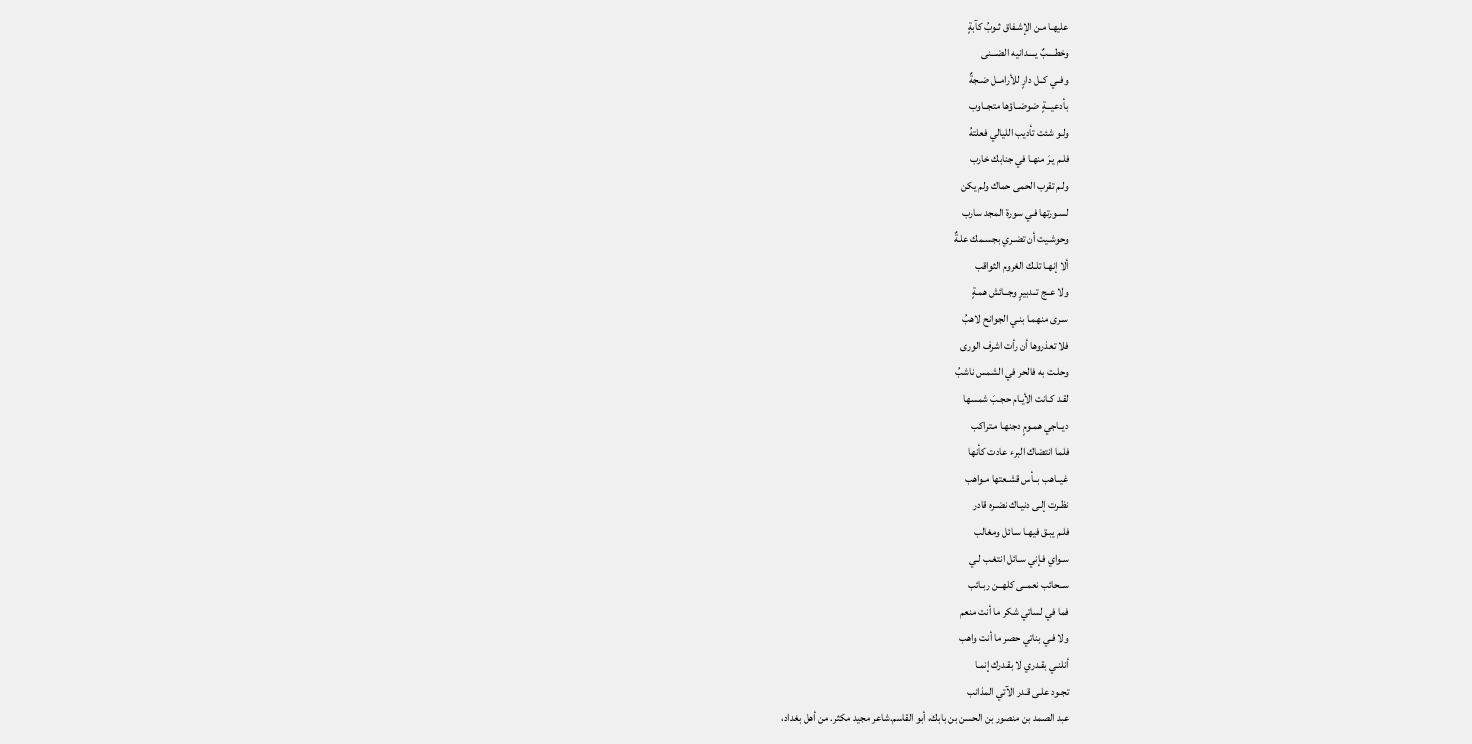عليهـا مـن الإشـفاق ثـوبُ كآبةٍ
وخطــــبٌ يــــدانيه الضـــنى
وفــي كــل دارٍ للأرامــل ضـجةٌ
بأدعيـــةٍ ضوضــاؤها متجــاوب
ولـو شئت تأديب الليالي فعلتهُ
فلـم يـرَ منهـا في جنابك خارب
ولـم تقرب الحمى حماك ولم يكن
لسـورتها فـي سورة المجد سارب
وحوشـيت أن تضـري بجسـمك علـةٌ
ألا إنهـا تلـك الغروم الثواقب
ولا عــج تــدبيرٍ وجــائش همـةٍ
سـرى منهمـا بنـي الجوانح لاهبُ
فلا تعذروها أن رأت اشرف الورى
وحلـت به فالحر في الشمس ناشبُ
لقـد كـانت الأيـام حجـبَ شمسها
ديــاجي همـومٍ دجنهـا مـتراكب
فلما انتضاك البرء عادت كأنها
غيــاهب بــأس قشـعتها مـواهب
نظـرت إلـى دنيـاك نضـره قادر
فلـم يبـق فيهـا سـائل ومغالب
سـواي فـإني سـائل انتغـب لـي
ســحائب نعمــى كلهــن ربـائب
فما في لساتي شكر ما أنت منعم
ولا فـي بناتي حصر ما أنت واهب
أنلنـي بقـدري لا بقـدرك إنمـا
تجـود علـى قـدر الآتي المذانب
عبد الصمد بن منصور بن الحسن بن بابك، أبو القاسم.شاعر مجيد مكثر. من أهل بغداد،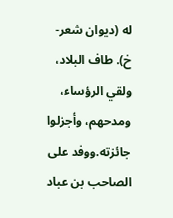له (ديوان شعر-خ). طاف البلاد، ولقي الرؤساء، ومدحهم، وأجزلوا جائزته.ووفد على الصاحب بن عباد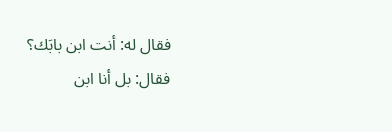فقال له: أنت ابن بابَك؟ فقال: بل أنا ابن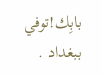بابِك!توفي ببغداد .